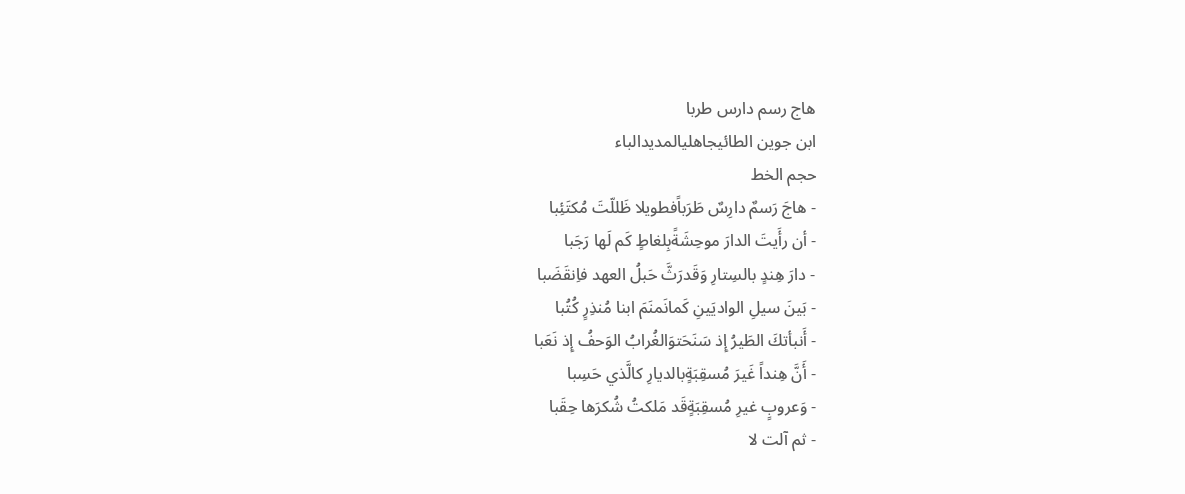هاج رسم دارس طربا
ابن جوين الطائيجاهليالمديدالباء
حجم الخط
- هاجَ رَسمٌ دارِسٌ طَرَباًفطويلا ظَللّتَ مُكتَئِبا
- أن رأَيتَ الدارَ موحِشَةًبِلغاطٍ كَم لَها رَجَبا
- دارَ هِندٍ بالسِتارِ وَقَدرَثَّ حَبلُ العهد فاِنقَضَبا
- بَينَ سيلِ الواديَينِ كَمانَمنَمَ ابنا مُنذِرٍ كُتُبا
- أَنبأتكَ الطَيرُ إِذ سَنَحَتوَالغُرابُ الوَحفُ إِذ نَعَبا
- أَنَّ هِنداً غَيرَ مُسقِبَةٍبالديارِ كالَّذي حَسِبا
- وَعروبٍ غيرِ مُسقِبَةٍقَد مَلكتُ شُكرَها حِقَبا
- ثم آلت لا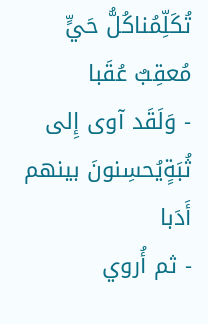تُكَلِّمُناكُلُّ حَيٍّ مُعقِبٌ عُقَبا
- وَلَقَد آوى إِلى ثُبَةٍيُحسِنونَ بينهم أَدَبا
- ثم أُروي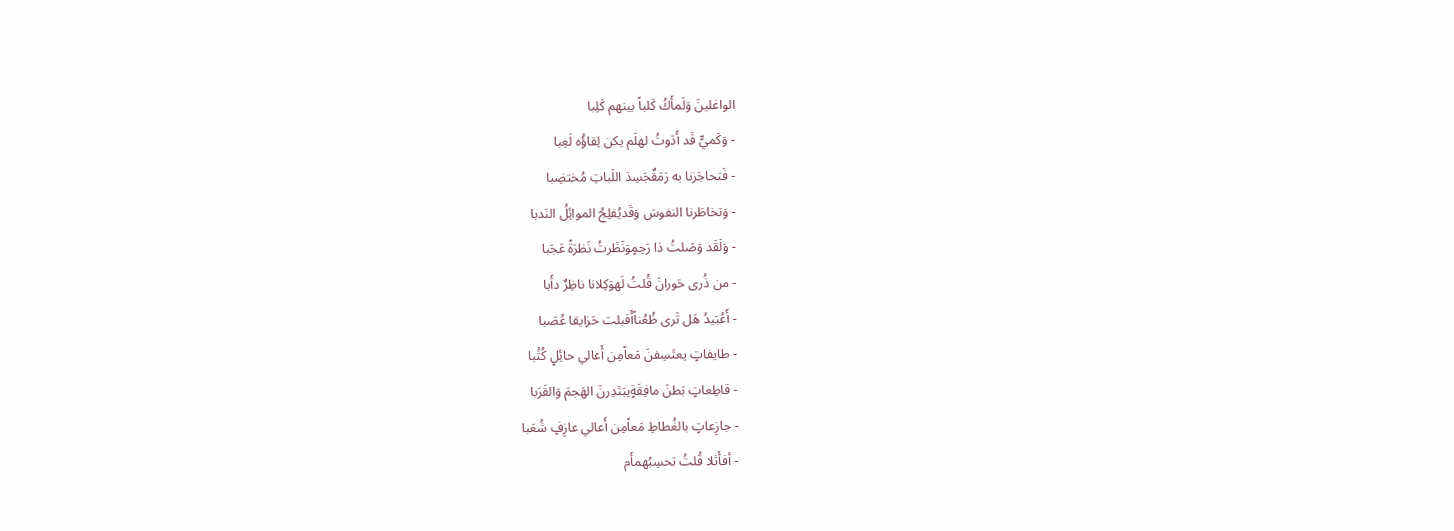الواغلينَ وَلَمأَكُ كَلباً بينهم كَلِبا
- وَكَميٍّ قَد أَدَوتُ لهلَم يكن لِقاؤُه لَعِبا
- فَتحاجَزنا به رَمَقٌجَسِدَ اللَباتِ مُختضِبا
- وَتخاطَرنا النفوسَ وَقَديُفلِجُ الموائِلُ النَدبا
- وَلَقَد وَصَلتُ ذا رَحِمٍوَنَظَرتُ نَظرَةً عَجَبا
- من ذُرى حَورانَ قُلتُ لَهوَكِلانا ناظِرٌ دأَبا
- أَعُبَيدُ هَل تَرى ظُعُناًأَقبلت حَزايقا عُصَبا
- طايفاتٍ يعتَسِفنَ مَعاًمِن أَعالي حائِلٍ كُثُبا
- قاطِعاتٍ بَطنَ مافِقَةٍيبَتَدِرنَ الهَجمَ وَالقَرَبا
- جازِعاتٍ بالغُطاطِ مَعاًمِن أَعالي عازِفٍ شُعَبا
- أفأَثلا قُلتُ تحسِبُهمأَم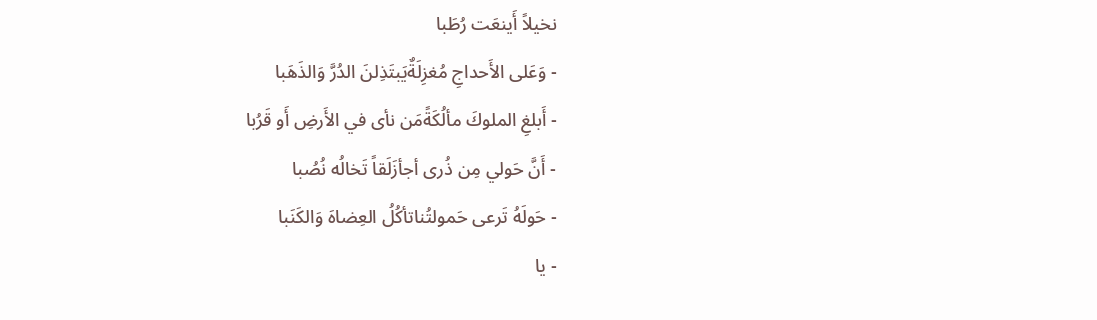نخيلاً أَينعَت رُطَبا
- وَعَلى الأَحداجِ مُغزِلَةٌيَبتَذِلنَ الدُرَّ وَالذَهَبا
- أَبلغِ الملوكَ مألُكَةًمَن نأى في الأَرضِ أَو قَرُبا
- أَنَّ حَولي مِن ذُرى أجأزَلَقاً تَخالُه نُصُبا
- حَولَهُ تَرعى حَمولتُناتأكُلُ العِضاهَ وَالكَنَبا
- يا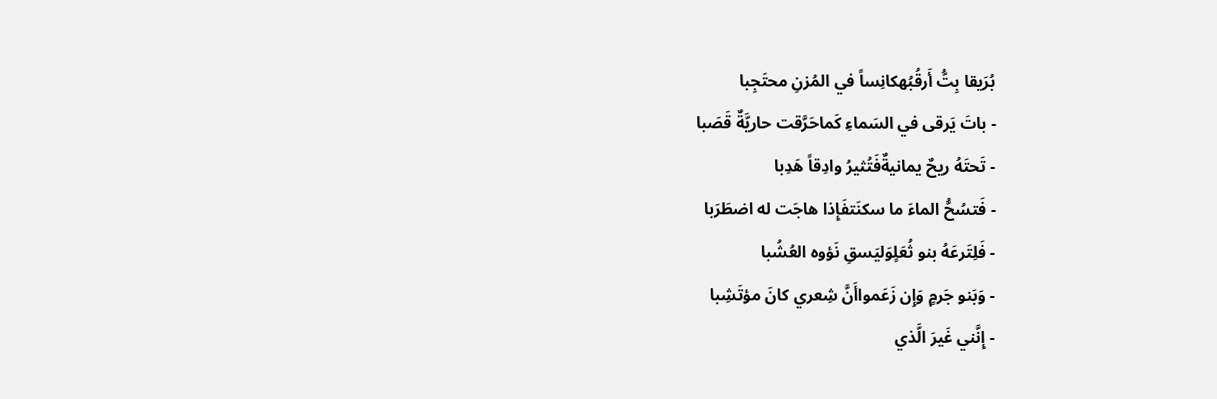بُرَيقا بِتُّ أَرقُبُهكانِساً في المُزنِ محتَجِبا
- باتَ يَرقى في السَماءِ كَماحَرَّقت حاريَّةٌ قَصَبا
- تَحتَهُ ريحٌ يمانيةٌفَتُثيرُ وادِقاً هَدِبا
- فَتسُحُّ الماءَ ما سكنَتفَإِذا هاجَت له اضطَرَبا
- فَلِتَرعَهُ بنو ثُعَلٍوَليَسقِ نَؤوه العُشُبا
- وَبَنو جَرمٍ وَإِن زَعَمواأَنَّ شِعري كانَ مؤتَشِبا
- إِنَّني غَيرَ الَّذي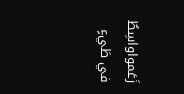زَعَمواواسِطٌ في طَيءٍ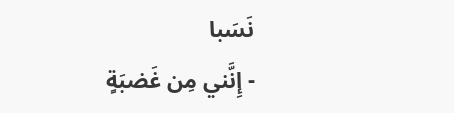نَسَبا
- إِنَّني مِن غَضبَةٍ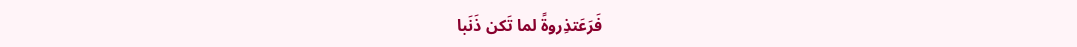فَرَعَتذِروةً لما تَكن ذَنَبا